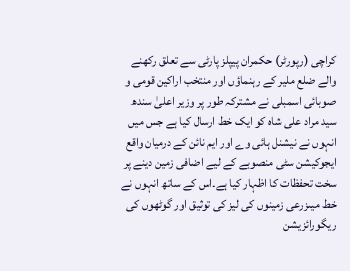کراچی (رپورٹر) حکمران پیپلز پارٹی سے تعلق رکھنے والے ضلع ملیر کے رہنماؤں اور منتخب اراکین قومی و صوبائی اسمبلی نے مشترکہ طور پر وزیر اعلیٰ سندھ سید مراد علی شاہ کو ایک خط ارسال کیا ہے جس میں انہوں نے نیشنل ہائی وے اور ایم نائن کے درمیان واقع ایجوکیشن سٹی منصوبے کے لیے اضافی زمین دینے پر سخت تحفظات کا اظہار کیا ہے۔اس کے ساتھ انہوں نے خط میںزرعی زمینوں کی لیز کی توثیق اور گوٹھوں کی ریگورائزیشن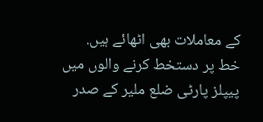کے معاملات بھی اٹھائے ہیں.
خط پر دستخط کرنے والوں میں پیپلز پارٹی ضلع ملیر کے صدر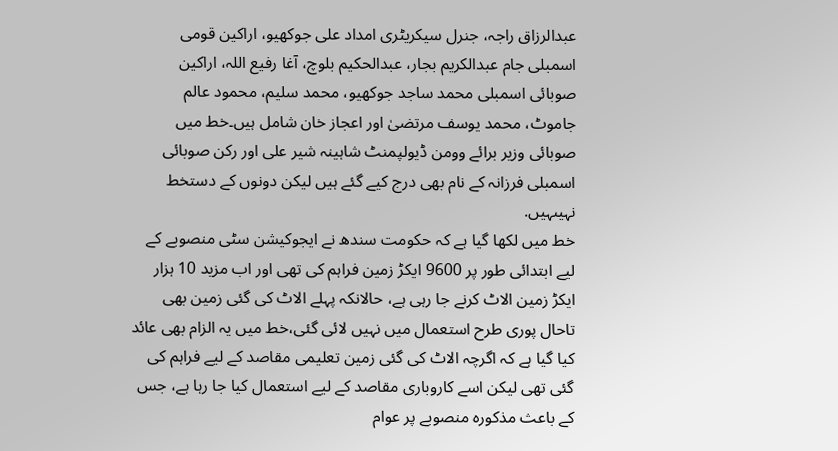عبدالرزاق راجہ، جنرل سیکریٹری امداد علی جوکھیو، اراکین قومی اسمبلی جام عبدالکریم بجار، عبدالحکیم بلوچ، آغا رفیع اللہ، اراکین صوبائی اسمبلی محمد ساجد جوکھیو، محمد سلیم، محمود عالم جاموٹ، محمد یوسف مرتضیٰ اور اعجاز خان شامل ہیں۔خط میں صوبائی وزیر برائے وومن ڈیولپمنٹ شاہینہ شیر علی اور رکن صوبائی اسمبلی فرزانہ کے نام بھی درج کیے گئے ہیں لیکن دونوں کے دستخط نہیںہیں.
خط میں لکھا گیا ہے کہ حکومت سندھ نے ایجوکیشن سٹی منصوبے کے لیے ابتدائی طور پر 9600 ایکڑ زمین فراہم کی تھی اور اب مزید 10 ہزار ایکڑ زمین الاٹ کرنے جا رہی ہے، حالانکہ پہلے الاٹ کی گئی زمین بھی تاحال پوری طرح استعمال میں نہیں لائی گئی،خط میں یہ الزام بھی عائد کیا گیا ہے کہ اگرچہ الاٹ کی گئی زمین تعلیمی مقاصد کے لیے فراہم کی گئی تھی لیکن اسے کاروباری مقاصد کے لیے استعمال کیا جا رہا ہے، جس کے باعث مذکورہ منصوبے پر عوام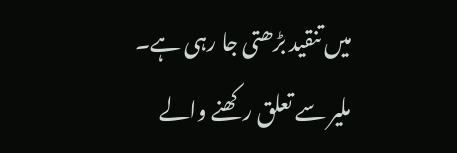میں تنقید بڑھتی جا رہی ہے۔
ملیر سے تعلق رکھنے والے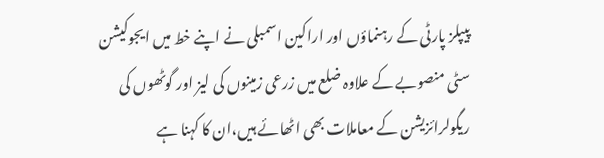پیپلز پارٹی کے رہنماؤں اور اراکین اسمبلی نے اپنے خط میں ایجوکیشن سٹی منصوبے کے علاوہ ضلع میں زرعی زمینوں کی لیز اور گوٹھوں کی ریگولرائزیشن کے معاملات بھی اٹھائے ہیں،ان کا کہنا ہے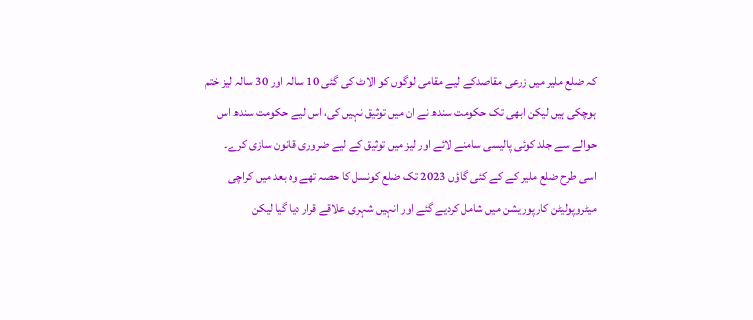کہ ضلع ملیر میں زرعی مقاصدکے لیے مقامی لوگوں کو الاٹ کی گئی 10 سالہ اور 30 سالہ لیز ختم ہوچکی ہیں لیکن ابھی تک حکومت سندھ نے ان میں توثیق نہیں کی، اس لیے حکومت سندھ اس حوالے سے جلد کوئی پالیسی سامنے لائے اور لیز میں توثیق کے لیے ضروری قانون سازی کرے۔
اسی طرح ضلع ملیر کے کے کئی گاؤں 2023 تک ضلع کونسل کا حصہ تھے وہ بعد میں کراچی میٹروپولیٹن کارپوریشن میں شامل کردیے گئے اور انہیں شہری علاقے قرار دیا گیا لیکن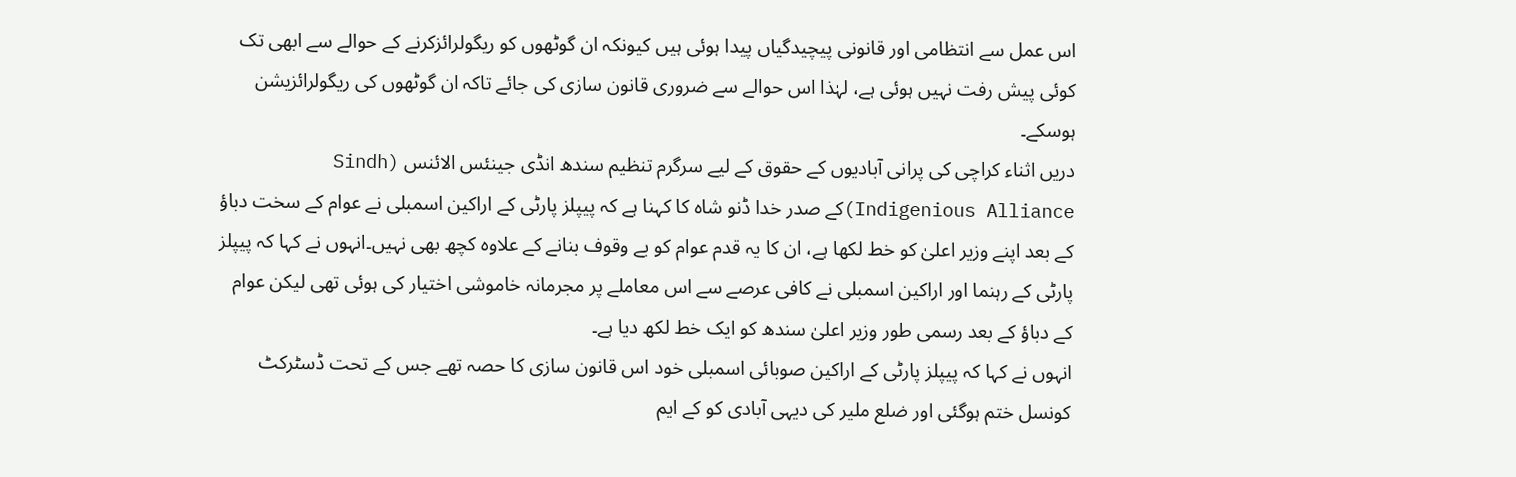اس عمل سے انتظامی اور قانونی پیچیدگیاں پیدا ہوئی ہیں کیونکہ ان گوٹھوں کو ریگولرائزکرنے کے حوالے سے ابھی تک کوئی پیش رفت نہیں ہوئی ہے، لہٰذا اس حوالے سے ضروری قانون سازی کی جائے تاکہ ان گوٹھوں کی ریگولرائزیشن ہوسکے۔
دریں اثناء کراچی کی پرانی آبادیوں کے حقوق کے لیے سرگرم تنظیم سندھ انڈی جینئس الائنس (Sindh Indigenious Alliance)کے صدر خدا ڈنو شاہ کا کہنا ہے کہ پیپلز پارٹی کے اراکین اسمبلی نے عوام کے سخت دباؤ کے بعد اپنے وزیر اعلیٰ کو خط لکھا ہے، ان کا یہ قدم عوام کو بے وقوف بنانے کے علاوہ کچھ بھی نہیں۔انہوں نے کہا کہ پیپلز پارٹی کے رہنما اور اراکین اسمبلی نے کافی عرصے سے اس معاملے پر مجرمانہ خاموشی اختیار کی ہوئی تھی لیکن عوام کے دباؤ کے بعد رسمی طور وزیر اعلیٰ سندھ کو ایک خط لکھ دیا ہے۔
انہوں نے کہا کہ پیپلز پارٹی کے اراکین صوبائی اسمبلی خود اس قانون سازی کا حصہ تھے جس کے تحت ڈسٹرکٹ کونسل ختم ہوگئی اور ضلع ملیر کی دیہی آبادی کو کے ایم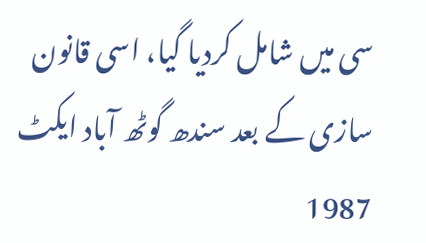سی میں شامل کردیا گیا، اسی قانون سازی کے بعد سندھ گوٹھ آباد ایکٹ 1987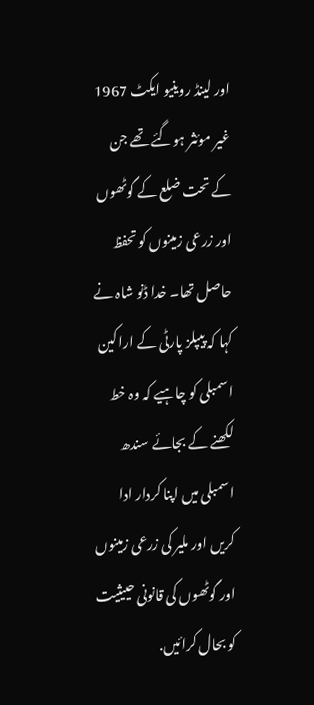اور لینڈ روینیو ایکٹ 1967 غیر موئثر ہوگئے تھے جن کے تحت ضلع کے گوٹھوں اور زرعی زمینوں کو تحفظ حاصل تھا۔ خدا ڈنو شاہ نے کہا کہ پیپلز پارٹی کے اراکین اسمبلی کو چاہیے کہ وہ خط لکھنے کے بجائے سندھ اسمبلی میں اپنا کردار ادا کریں اور ملیر کی زرعی زمینوں اور گوٹھوں کی قانونی حییثیت کو بحال کرائیں.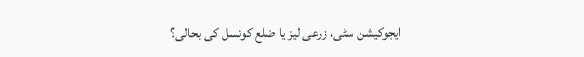ایجوکیشن سٹی، زرعی لیز یا ضلع کونسل کی بحالی؟